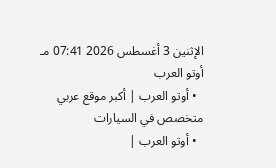الإثنين 3 أغسطس 2026 07:41 مـ
أوتو العرب
  • أوتو العرب | أكبر موقع عربي متخصص في السيارات
  • أوتو العرب |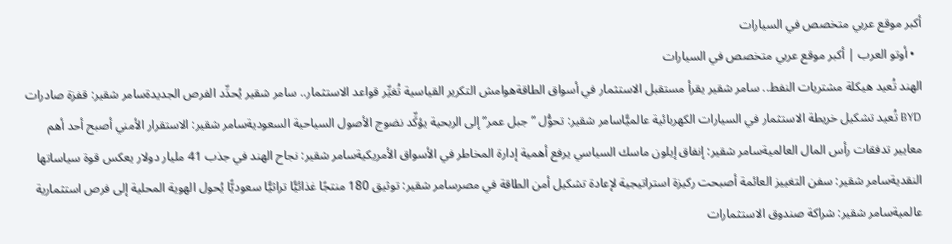أكبر موقع عربي متخصص في السيارات
  • أوتو العرب | أكبر موقع عربي متخصص في السيارات
الهند تُعيد هيكلة مشتريات النفط.. سامر شقير يقرأ مستقبل الاستثمار في أسواق الطاقةهوامش التكرير القياسية تُغيِّر قواعد الاستثمار.. سامر شقير يُحدِّد الفرص الجديدةسامر شقير: قفزة صادرات BYD تُعيد تشكيل خريطة الاستثمار في السيارات الكهربائية عالميًّاسامر شقير: تحوُّل ”جبل عمر” إلى الربحية يؤكِّد نضوج الأصول السياحية السعوديةسامر شقير: الاستقرار الأمني أصبح أحد أهم معايير تدفقات رأس المال العالميةسامر شقير: إنفاق إيلون ماسك السياسي يرفع أهمية إدارة المخاطر في الأسواق الأمريكيةسامر شقير: نجاح الهند في جذب 41 مليار دولار يعكس قوة سياساتها النقديةسامر شقير: سفن التغييز العائمة أصبحت ركيزة استراتيجية لإعادة تشكيل أمن الطاقة في مصرسامر شقير: توثيق 180 منتجًا غذائيًّا تراثيًّا سعوديًّا يُحول الهوية المحلية إلى فرص استثمارية عالميةسامر شقير: شراكة صندوق الاستثمارات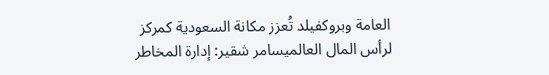العامة وبروكفيلد تُعزز مكانة السعودية كمركز لرأس المال العالميسامر شقير: إدارة المخاطر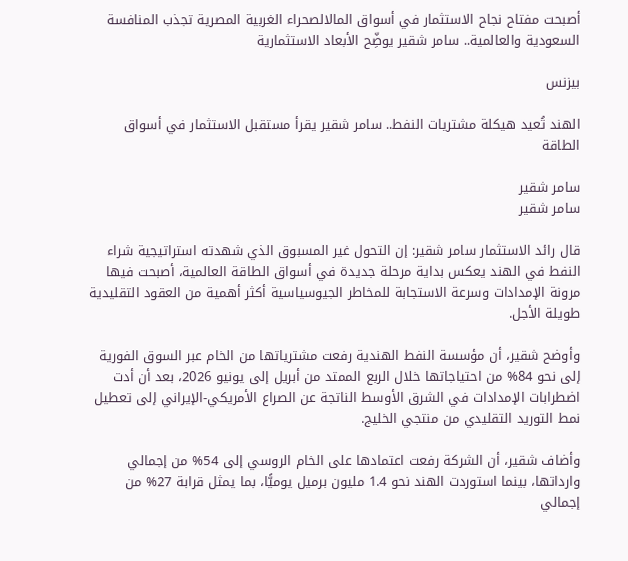أصبحت مفتاح نجاح الاستثمار في أسواق المالالصحراء الغربية المصرية تجذب المنافسة السعودية والعالمية.. سامر شقير يوضِّح الأبعاد الاستثمارية

بيزنس

الهند تُعيد هيكلة مشتريات النفط.. سامر شقير يقرأ مستقبل الاستثمار في أسواق الطاقة

سامر شقير
سامر شقير

قال رائد الاستثمار سامر شقير: إن التحول غير المسبوق الذي شهدته استراتيجية شراء النفط في الهند يعكس بداية مرحلة جديدة في أسواق الطاقة العالمية، أصبحت فيها مرونة الإمدادات وسرعة الاستجابة للمخاطر الجيوسياسية أكثر أهمية من العقود التقليدية طويلة الأجل.

وأوضح شقير، أن مؤسسة النفط الهندية رفعت مشترياتها من الخام عبر السوق الفورية إلى نحو 84% من احتياجاتها خلال الربع الممتد من أبريل إلى يونيو 2026، بعد أن أدت اضطرابات الإمدادات في الشرق الأوسط الناتجة عن الصراع الأمريكي-الإيراني إلى تعطيل نمط التوريد التقليدي من منتجي الخليج.

وأضاف شقير، أن الشركة رفعت اعتمادها على الخام الروسي إلى 54% من إجمالي وارداتها، بينما استوردت الهند نحو 1.4 مليون برميل يوميًّا، بما يمثل قرابة 27% من إجمالي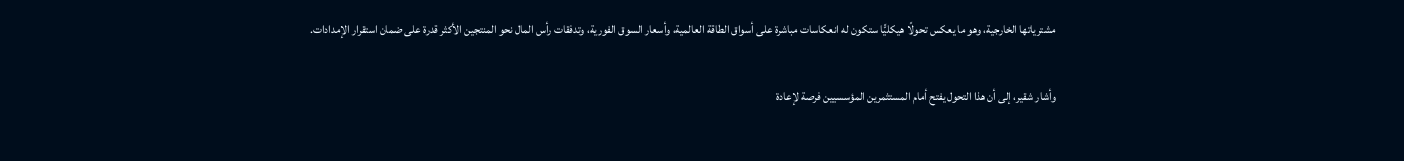مشترياتها الخارجية، وهو ما يعكس تحولًا هيكليًّا ستكون له انعكاسات مباشرة على أسواق الطاقة العالمية، وأسعار السوق الفورية، وتدفقات رأس المال نحو المنتجين الأكثر قدرة على ضمان استقرار الإمدادات.

وأشار شقير، إلى أن هذا التحول يفتح أمام المستثمرين المؤسسيين فرصة لإعادة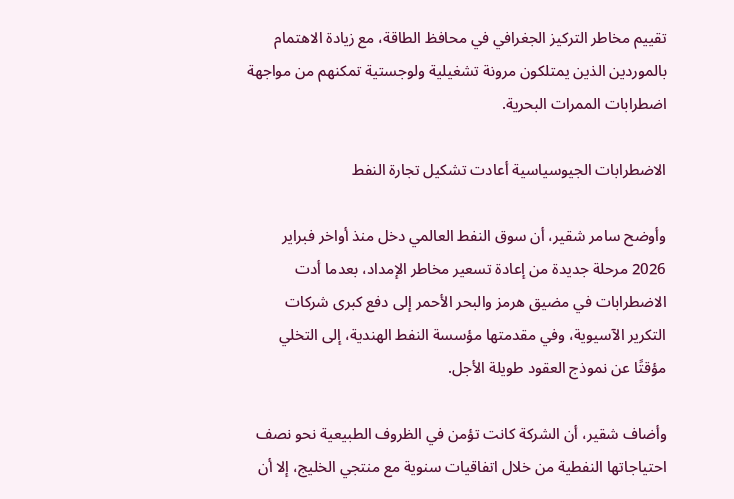تقييم مخاطر التركيز الجغرافي في محافظ الطاقة، مع زيادة الاهتمام بالموردين الذين يمتلكون مرونة تشغيلية ولوجستية تمكنهم من مواجهة اضطرابات الممرات البحرية.

الاضطرابات الجيوسياسية أعادت تشكيل تجارة النفط

وأوضح سامر شقير، أن سوق النفط العالمي دخل منذ أواخر فبراير 2026 مرحلة جديدة من إعادة تسعير مخاطر الإمداد، بعدما أدت الاضطرابات في مضيق هرمز والبحر الأحمر إلى دفع كبرى شركات التكرير الآسيوية، وفي مقدمتها مؤسسة النفط الهندية، إلى التخلي مؤقتًا عن نموذج العقود طويلة الأجل.

وأضاف شقير، أن الشركة كانت تؤمن في الظروف الطبيعية نحو نصف احتياجاتها النفطية من خلال اتفاقيات سنوية مع منتجي الخليج، إلا أن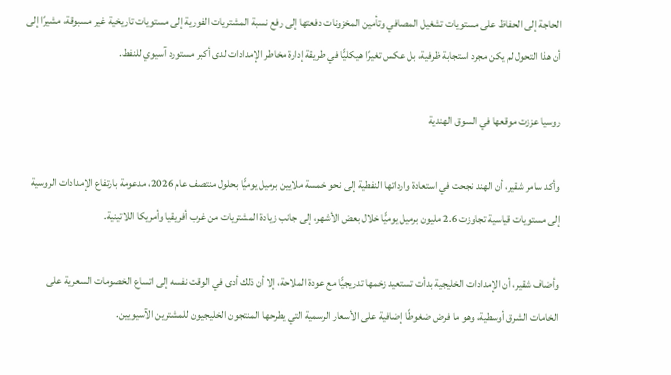الحاجة إلى الحفاظ على مستويات تشغيل المصافي وتأمين المخزونات دفعتها إلى رفع نسبة المشتريات الفورية إلى مستويات تاريخية غير مسبوقة، مشيرًا إلى أن هذا التحول لم يكن مجرد استجابة ظرفية، بل عكس تغيرًا هيكليًّا في طريقة إدارة مخاطر الإمدادات لدى أكبر مستورد آسيوي للنفط.

روسيا عززت موقعها في السوق الهندية

وأكد سامر شقير، أن الهند نجحت في استعادة وارداتها النفطية إلى نحو خمسة ملايين برميل يوميًّا بحلول منتصف عام 2026، مدعومة بارتفاع الإمدادات الروسية إلى مستويات قياسية تجاوزت 2.6 مليون برميل يوميًّا خلال بعض الأشهر، إلى جانب زيادة المشتريات من غرب أفريقيا وأمريكا اللاتينية.

وأضاف شقير، أن الإمدادات الخليجية بدأت تستعيد زخمها تدريجيًّا مع عودة الملاحة، إلا أن ذلك أدى في الوقت نفسه إلى اتساع الخصومات السعرية على الخامات الشرق أوسطية، وهو ما فرض ضغوطًا إضافية على الأسعار الرسمية التي يطرحها المنتجون الخليجيون للمشترين الآسيويين.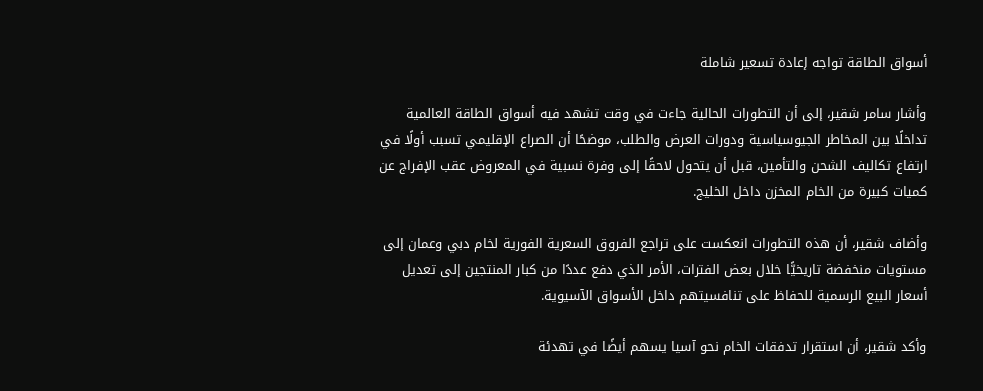أسواق الطاقة تواجه إعادة تسعير شاملة

وأشار سامر شقير، إلى أن التطورات الحالية جاءت في وقت تشهد فيه أسواق الطاقة العالمية تداخلًا بين المخاطر الجيوسياسية ودورات العرض والطلب، موضحًا أن الصراع الإقليمي تسبب أولًا في ارتفاع تكاليف الشحن والتأمين، قبل أن يتحول لاحقًا إلى وفرة نسبية في المعروض عقب الإفراج عن كميات كبيرة من الخام المخزن داخل الخليج.

وأضاف شقير، أن هذه التطورات انعكست على تراجع الفروق السعرية الفورية لخام دبي وعمان إلى مستويات منخفضة تاريخيًّا خلال بعض الفترات، الأمر الذي دفع عددًا من كبار المنتجين إلى تعديل أسعار البيع الرسمية للحفاظ على تنافسيتهم داخل الأسواق الآسيوية.

وأكد شقير، أن استقرار تدفقات الخام نحو آسيا يسهم أيضًا في تهدئة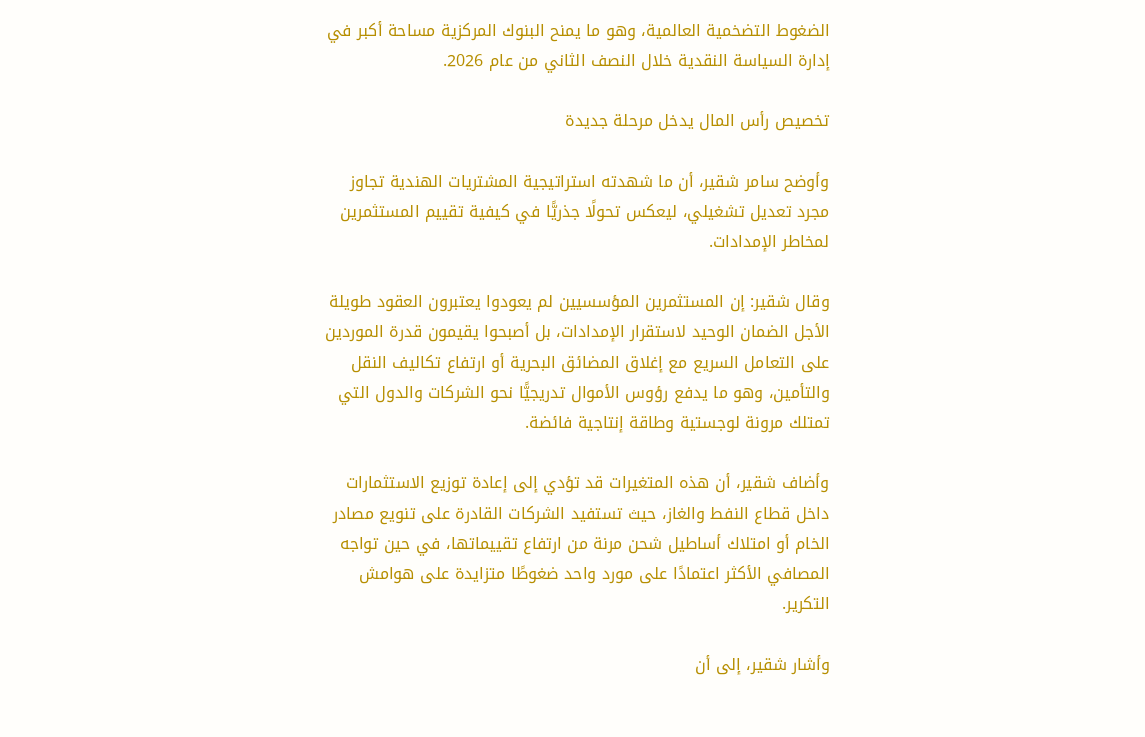الضغوط التضخمية العالمية، وهو ما يمنح البنوك المركزية مساحة أكبر في إدارة السياسة النقدية خلال النصف الثاني من عام 2026.

تخصيص رأس المال يدخل مرحلة جديدة

وأوضح سامر شقير، أن ما شهدته استراتيجية المشتريات الهندية تجاوز مجرد تعديل تشغيلي، ليعكس تحولًا جذريًّا في كيفية تقييم المستثمرين لمخاطر الإمدادات.

وقال شقير: إن المستثمرين المؤسسيين لم يعودوا يعتبرون العقود طويلة الأجل الضمان الوحيد لاستقرار الإمدادات، بل أصبحوا يقيمون قدرة الموردين على التعامل السريع مع إغلاق المضائق البحرية أو ارتفاع تكاليف النقل والتأمين، وهو ما يدفع رؤوس الأموال تدريجيًّا نحو الشركات والدول التي تمتلك مرونة لوجستية وطاقة إنتاجية فائضة.

وأضاف شقير، أن هذه المتغيرات قد تؤدي إلى إعادة توزيع الاستثمارات داخل قطاع النفط والغاز، حيث تستفيد الشركات القادرة على تنويع مصادر الخام أو امتلاك أساطيل شحن مرنة من ارتفاع تقييماتها، في حين تواجه المصافي الأكثر اعتمادًا على مورد واحد ضغوطًا متزايدة على هوامش التكرير.

وأشار شقير، إلى أن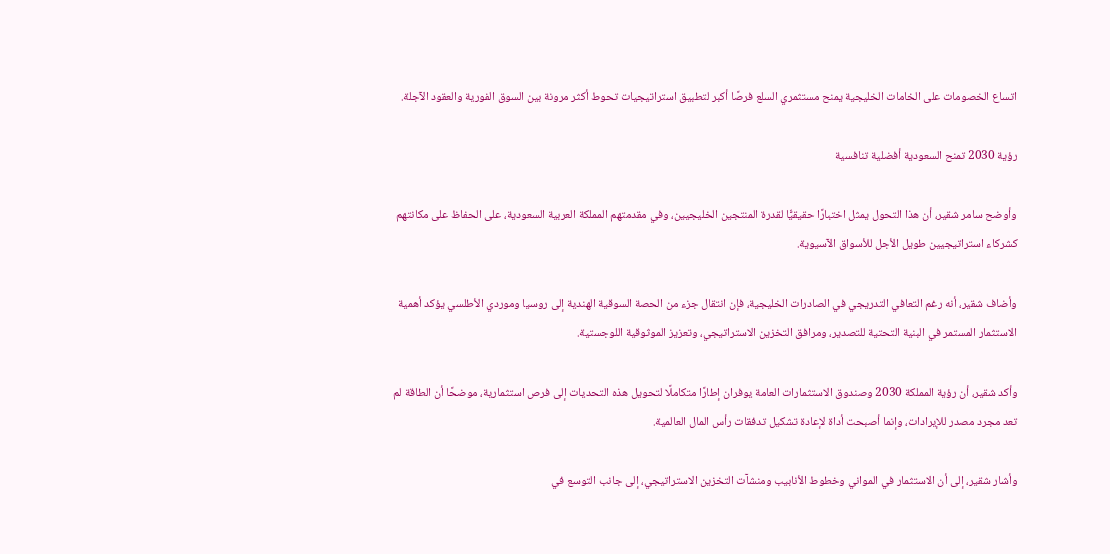اتساع الخصومات على الخامات الخليجية يمنح مستثمري السلع فرصًا أكبر لتطبيق استراتيجيات تحوط أكثر مرونة بين السوق الفورية والعقود الآجلة.

رؤية 2030 تمنح السعودية أفضلية تنافسية

وأوضح سامر شقير، أن هذا التحول يمثل اختبارًا حقيقيًّا لقدرة المنتجين الخليجيين، وفي مقدمتهم المملكة العربية السعودية، على الحفاظ على مكانتهم كشركاء استراتيجيين طويل الأجل للأسواق الآسيوية.

وأضاف شقير، أنه رغم التعافي التدريجي في الصادرات الخليجية، فإن انتقال جزء من الحصة السوقية الهندية إلى روسيا وموردي الأطلسي يؤكد أهمية الاستثمار المستمر في البنية التحتية للتصدير، ومرافق التخزين الاستراتيجي، وتعزيز الموثوقية اللوجستية.

وأكد شقير، أن رؤية المملكة 2030 وصندوق الاستثمارات العامة يوفران إطارًا متكاملًا لتحويل هذه التحديات إلى فرص استثمارية، موضحًا أن الطاقة لم تعد مجرد مصدر للإيرادات، وإنما أصبحت أداة لإعادة تشكيل تدفقات رأس المال العالمية.

وأشار شقير، إلى أن الاستثمار في المواني وخطوط الأنابيب ومنشآت التخزين الاستراتيجي، إلى جانب التوسع في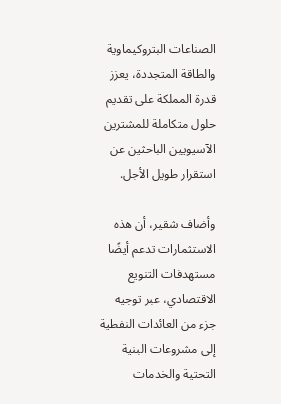الصناعات البتروكيماوية والطاقة المتجددة، يعزز قدرة المملكة على تقديم حلول متكاملة للمشترين الآسيويين الباحثين عن استقرار طويل الأجل.

وأضاف شقير، أن هذه الاستثمارات تدعم أيضًا مستهدفات التنويع الاقتصادي، عبر توجيه جزء من العائدات النفطية إلى مشروعات البنية التحتية والخدمات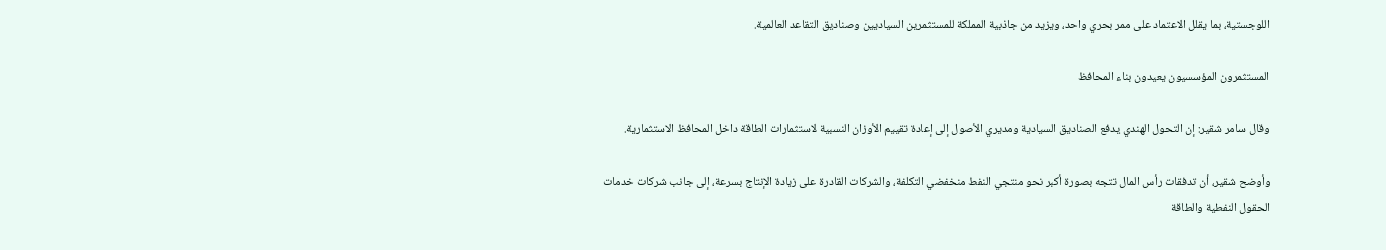اللوجستية، بما يقلل الاعتماد على ممر بحري واحد، ويزيد من جاذبية المملكة للمستثمرين السياديين وصناديق التقاعد العالمية.

المستثمرون المؤسسيون يعيدون بناء المحافظ

وقال سامر شقير: إن التحول الهندي يدفع الصناديق السيادية ومديري الأصول إلى إعادة تقييم الأوزان النسبية لاستثمارات الطاقة داخل المحافظ الاستثمارية.

وأوضح شقير، أن تدفقات رأس المال تتجه بصورة أكبر نحو منتجي النفط منخفضي التكلفة، والشركات القادرة على زيادة الإنتاج بسرعة، إلى جانب شركات خدمات الحقول النفطية والطاقة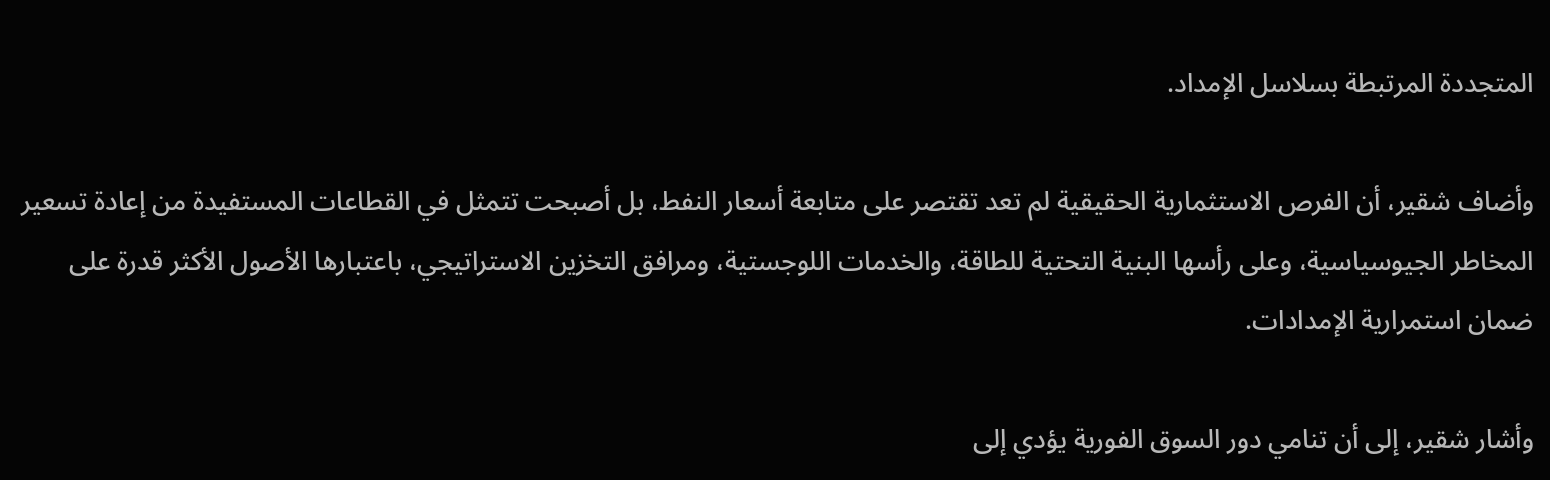المتجددة المرتبطة بسلاسل الإمداد.

وأضاف شقير، أن الفرص الاستثمارية الحقيقية لم تعد تقتصر على متابعة أسعار النفط، بل أصبحت تتمثل في القطاعات المستفيدة من إعادة تسعير المخاطر الجيوسياسية، وعلى رأسها البنية التحتية للطاقة، والخدمات اللوجستية، ومرافق التخزين الاستراتيجي، باعتبارها الأصول الأكثر قدرة على ضمان استمرارية الإمدادات.

وأشار شقير، إلى أن تنامي دور السوق الفورية يؤدي إلى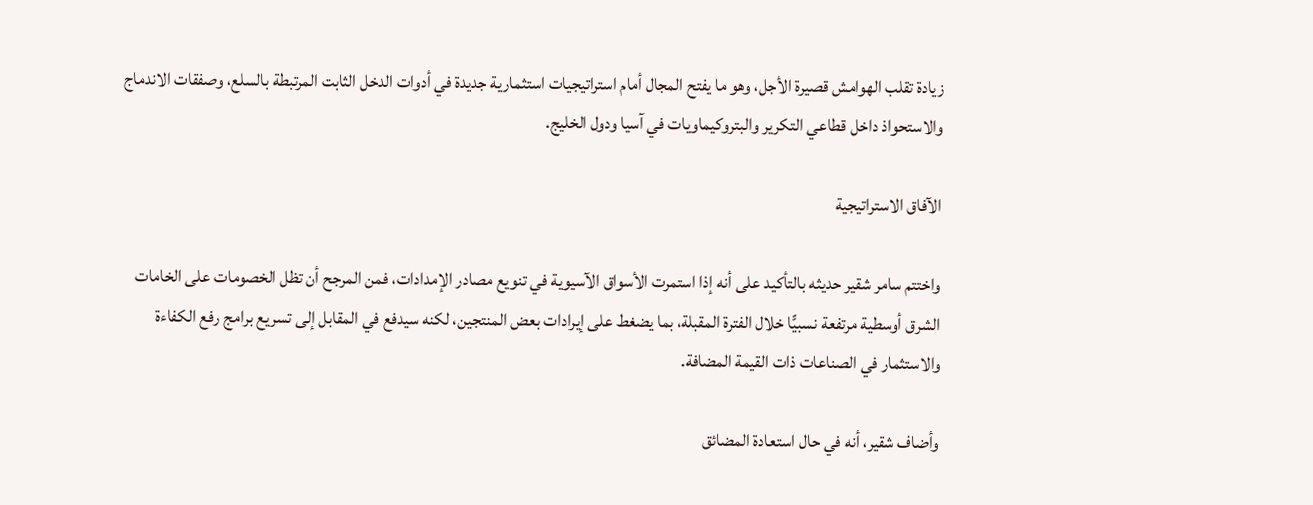زيادة تقلب الهوامش قصيرة الأجل، وهو ما يفتح المجال أمام استراتيجيات استثمارية جديدة في أدوات الدخل الثابت المرتبطة بالسلع، وصفقات الاندماج والاستحواذ داخل قطاعي التكرير والبتروكيماويات في آسيا ودول الخليج.

الآفاق الاستراتيجية

واختتم سامر شقير حديثه بالتأكيد على أنه إذا استمرت الأسواق الآسيوية في تنويع مصادر الإمدادات، فمن المرجح أن تظل الخصومات على الخامات الشرق أوسطية مرتفعة نسبيًّا خلال الفترة المقبلة، بما يضغط على إيرادات بعض المنتجين، لكنه سيدفع في المقابل إلى تسريع برامج رفع الكفاءة والاستثمار في الصناعات ذات القيمة المضافة.

وأضاف شقير، أنه في حال استعادة المضائق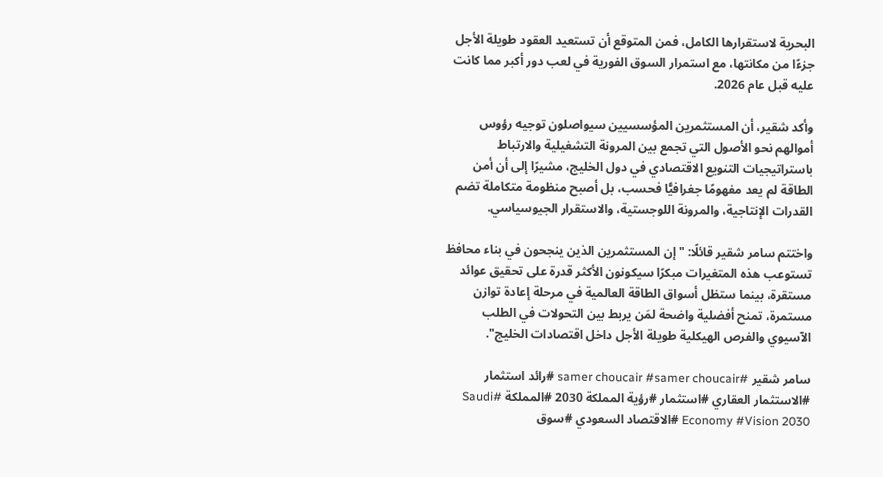البحرية لاستقرارها الكامل، فمن المتوقع أن تستعيد العقود طويلة الأجل جزءًا من مكانتها، مع استمرار السوق الفورية في لعب دور أكبر مما كانت عليه قبل عام 2026.

وأكد شقير، أن المستثمرين المؤسسيين سيواصلون توجيه رؤوس أموالهم نحو الأصول التي تجمع بين المرونة التشغيلية والارتباط باستراتيجيات التنويع الاقتصادي في دول الخليج، مشيرًا إلى أن أمن الطاقة لم يعد مفهومًا جغرافيًّا فحسب، بل أصبح منظومة متكاملة تضم القدرات الإنتاجية، والمرونة اللوجستية، والاستقرار الجيوسياسي.

واختتم سامر شقير قائلًا: "إن المستثمرين الذين ينجحون في بناء محافظ تستوعب هذه المتغيرات مبكرًا سيكونون الأكثر قدرة على تحقيق عوائد مستقرة، بينما ستظل أسواق الطاقة العالمية في مرحلة إعادة توازن مستمرة، تمنح أفضلية واضحة لمَن يربط بين التحولات في الطلب الآسيوي والفرص الهيكلية طويلة الأجل داخل اقتصادات الخليج".

سامر شقير #samer choucair #samer choucair #رائد استثمار #الاستثمار العقاري #استثمار #رؤية المملكة 2030 #المملكة #Saudi Economy #Vision 2030 #الاقتصاد السعودي #سوق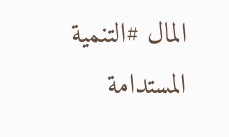المال #التنمية المستدامة